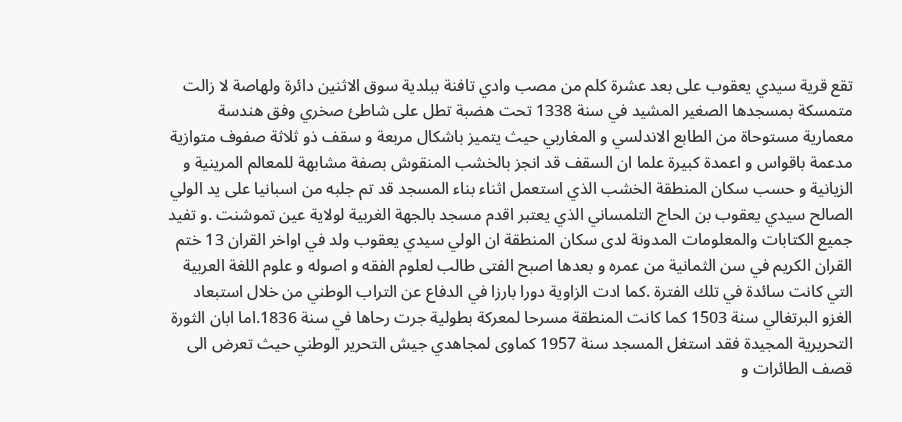تقع قرية سيدي يعقوب على بعد عشرة كلم من مصب وادي تافنة ببلدية سوق الاثنين دائرة ولهاصة لا زالت متمسكة بمسجدها الصغير المشيد في سنة 1338 تحت هضبة تطل على شاطئ صخري وفق هندسة معمارية مستوحاة من الطابع الاندلسي و المغاربي حيث يتميز باشكال مربعة و سقف ذو ثلاثة صفوف متوازية مدعمة باقواس و اعمدة كبيرة علما ان السقف قد انجز بالخشب المنقوش بصفة مشابهة للمعالم المرينية و الزيانية و حسب سكان المنطقة الخشب الذي استعمل اثناء بناء المسجد قد تم جلبه من اسبانيا على يد الولي الصالح سيدي يعقوب بن الحاج التلمساني الذي يعتبر اقدم مسجد بالجهة الغربية لولاية عين تموشنت .و تفيد جميع الكتابات والمعلومات المدونة لدى سكان المنطقة ان الولي سيدي يعقوب ولد في اواخر القران 13 ختم القران الكريم في سن الثمانية من عمره و بعدها اصبح الفتى طالب لعلوم الفقه و اصوله و علوم اللغة العربية التي كانت سائدة في تلك الفترة .كما ادت الزاوية دورا بارزا في الدفاع عن التراب الوطني من خلال استبعاد الغزو البرتغالي سنة 1503 كما كانت المنطقة مسرحا لمعركة بطولية جرت رحاها في سنة 1836.اما ابان الثورة التحريرية المجيدة فقد استغل المسجد سنة 1957 كماوى لمجاهدي جيش التحرير الوطني حيث تعرض الى قصف الطائرات و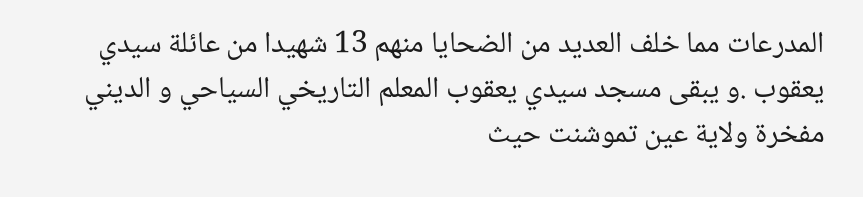المدرعات مما خلف العديد من الضحايا منهم 13 شهيدا من عائلة سيدي يعقوب .و يبقى مسجد سيدي يعقوب المعلم التاريخي السياحي و الديني مفخرة ولاية عين تموشنت حيث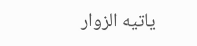ياتيه الزوار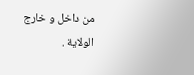من داخل و خارج الولاية .